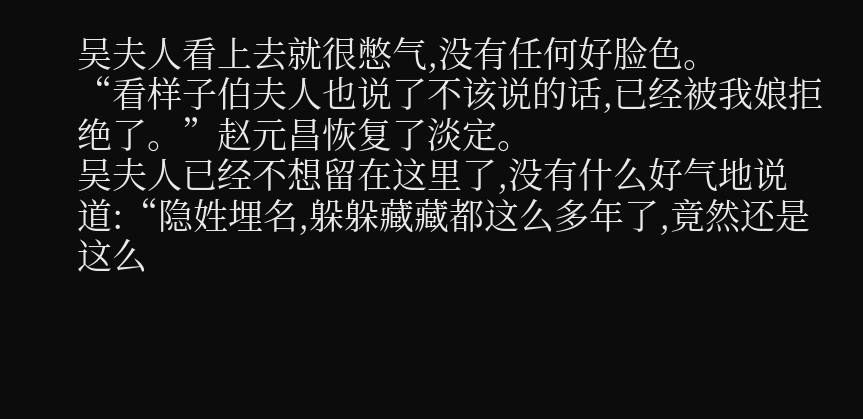吴夫人看上去就很憋气,没有任何好脸色。
“看样子伯夫人也说了不该说的话,已经被我娘拒绝了。”赵元昌恢复了淡定。
吴夫人已经不想留在这里了,没有什么好气地说道:“隐姓埋名,躲躲藏藏都这么多年了,竟然还是这么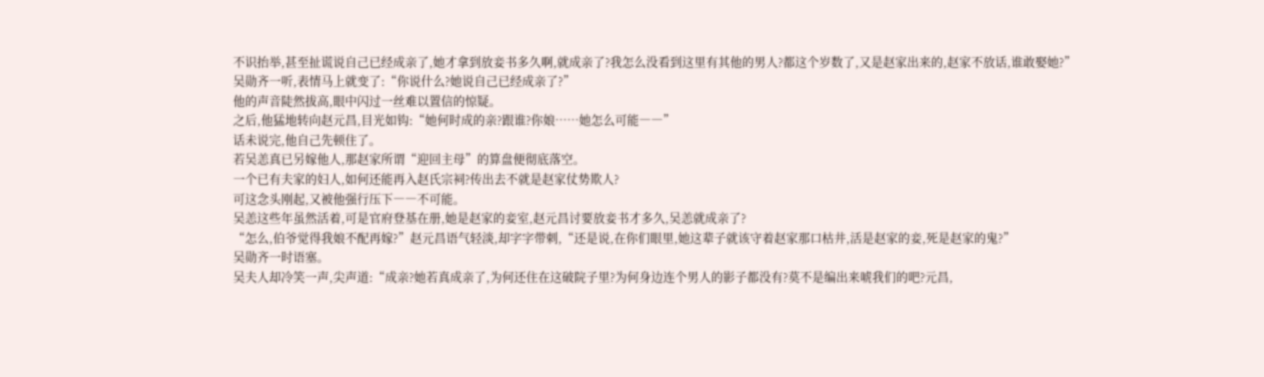不识抬举,甚至扯谎说自己已经成亲了,她才拿到放妾书多久啊,就成亲了?我怎么没看到这里有其他的男人?都这个岁数了,又是赵家出来的,赵家不放话,谁敢娶她?”
吴勋齐一听,表情马上就变了:“你说什么?她说自己已经成亲了?”
他的声音陡然拔高,眼中闪过一丝难以置信的惊疑。
之后,他猛地转向赵元昌,目光如钩:“她何时成的亲?跟谁?你娘……她怎么可能――”
话未说完,他自己先顿住了。
若吴恙真已另嫁他人,那赵家所谓“迎回主母”的算盘便彻底落空。
一个已有夫家的妇人,如何还能再入赵氏宗祠?传出去不就是赵家仗势欺人?
可这念头刚起,又被他强行压下――不可能。
吴恙这些年虽然活着,可是官府登基在册,她是赵家的妾室,赵元昌讨要放妾书才多久,吴恙就成亲了?
“怎么,伯爷觉得我娘不配再嫁?”赵元昌语气轻淡,却字字带刺,“还是说,在你们眼里,她这辈子就该守着赵家那口枯井,活是赵家的妾,死是赵家的鬼?”
吴勋齐一时语塞。
吴夫人却冷笑一声,尖声道:“成亲?她若真成亲了,为何还住在这破院子里?为何身边连个男人的影子都没有?莫不是编出来唬我们的吧?元昌,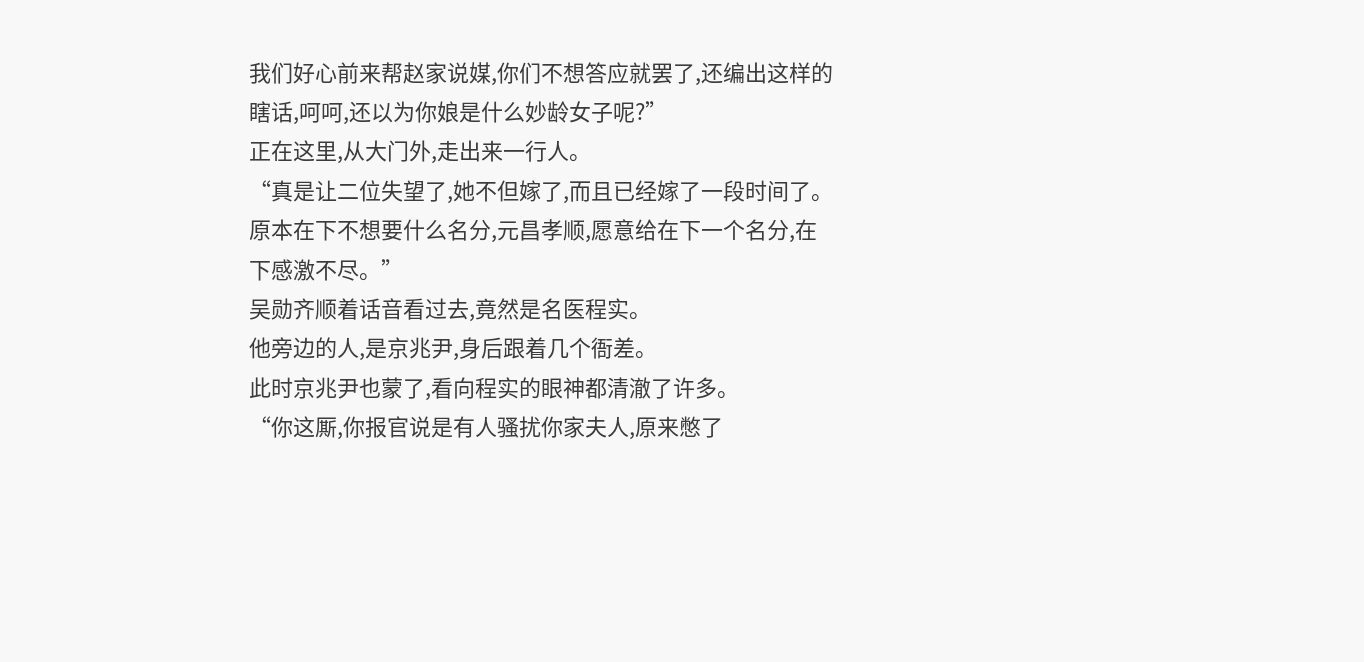我们好心前来帮赵家说媒,你们不想答应就罢了,还编出这样的瞎话,呵呵,还以为你娘是什么妙龄女子呢?”
正在这里,从大门外,走出来一行人。
“真是让二位失望了,她不但嫁了,而且已经嫁了一段时间了。原本在下不想要什么名分,元昌孝顺,愿意给在下一个名分,在下感激不尽。”
吴勋齐顺着话音看过去,竟然是名医程实。
他旁边的人,是京兆尹,身后跟着几个衙差。
此时京兆尹也蒙了,看向程实的眼神都清澈了许多。
“你这厮,你报官说是有人骚扰你家夫人,原来憋了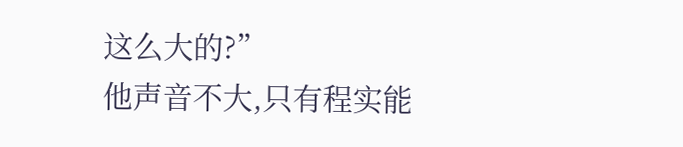这么大的?”
他声音不大,只有程实能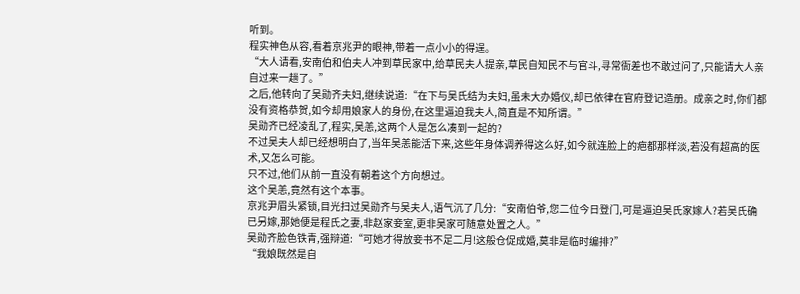听到。
程实神色从容,看着京兆尹的眼神,带着一点小小的得逞。
“大人请看,安南伯和伯夫人冲到草民家中,给草民夫人提亲,草民自知民不与官斗,寻常衙差也不敢过问了,只能请大人亲自过来一趟了。”
之后,他转向了吴勋齐夫妇,继续说道:“在下与吴氏结为夫妇,虽未大办婚仪,却已依律在官府登记造册。成亲之时,你们都没有资格恭贺,如今却用娘家人的身份,在这里逼迫我夫人,简直是不知所谓。”
吴勋齐已经凌乱了,程实,吴恙,这两个人是怎么凑到一起的?
不过吴夫人却已经想明白了,当年吴恙能活下来,这些年身体调养得这么好,如今就连脸上的疤都那样淡,若没有超高的医术,又怎么可能。
只不过,他们从前一直没有朝着这个方向想过。
这个吴恙,竟然有这个本事。
京兆尹眉头紧锁,目光扫过吴勋齐与吴夫人,语气沉了几分:“安南伯爷,您二位今日登门,可是逼迫吴氏家嫁人?若吴氏确已另嫁,那她便是程氏之妻,非赵家妾室,更非吴家可随意处置之人。”
吴勋齐脸色铁青,强辩道:“可她才得放妾书不足二月!这般仓促成婚,莫非是临时编排?”
“我娘既然是自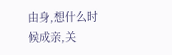由身,想什么时候成亲,关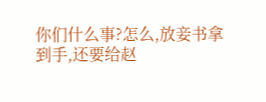你们什么事?怎么,放妾书拿到手,还要给赵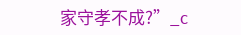家守孝不成?”_c